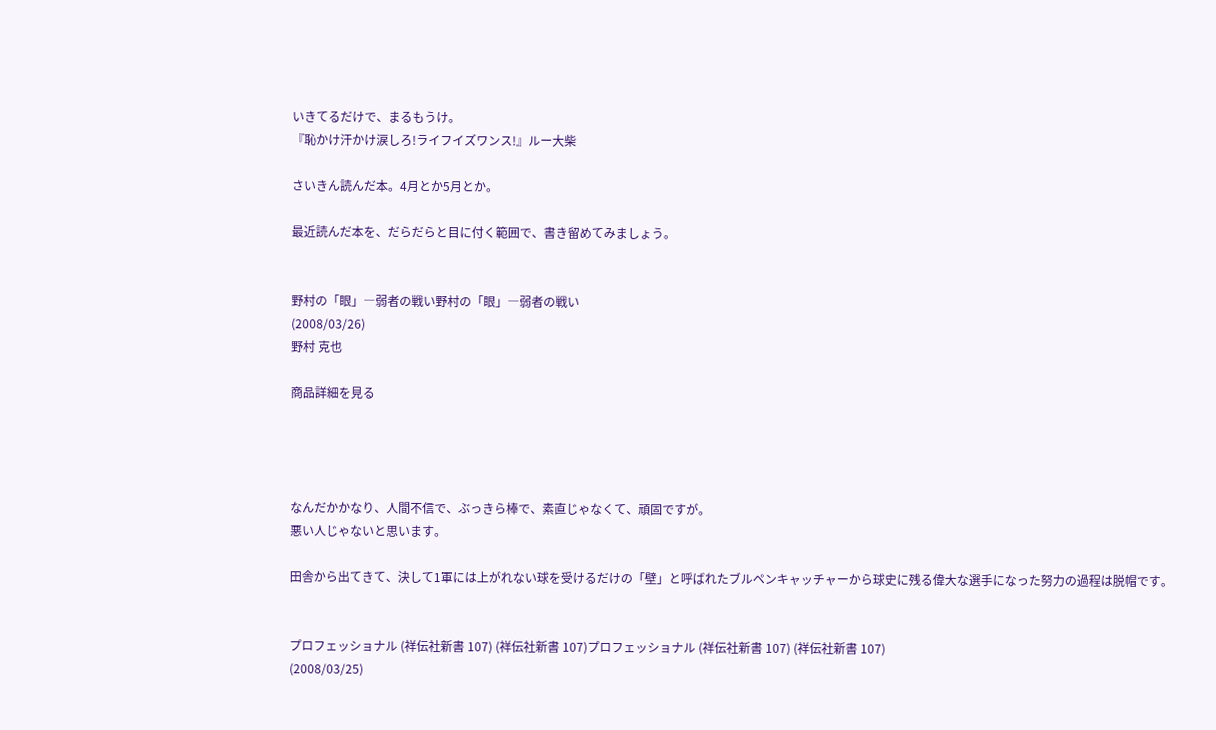いきてるだけで、まるもうけ。
『恥かけ汗かけ涙しろ!ライフイズワンス!』ルー大柴

さいきん読んだ本。4月とか5月とか。

最近読んだ本を、だらだらと目に付く範囲で、書き留めてみましょう。


野村の「眼」―弱者の戦い野村の「眼」―弱者の戦い
(2008/03/26)
野村 克也

商品詳細を見る




なんだかかなり、人間不信で、ぶっきら棒で、素直じゃなくて、頑固ですが。
悪い人じゃないと思います。

田舎から出てきて、決して1軍には上がれない球を受けるだけの「壁」と呼ばれたブルペンキャッチャーから球史に残る偉大な選手になった努力の過程は脱帽です。


プロフェッショナル (祥伝社新書 107) (祥伝社新書 107)プロフェッショナル (祥伝社新書 107) (祥伝社新書 107)
(2008/03/25)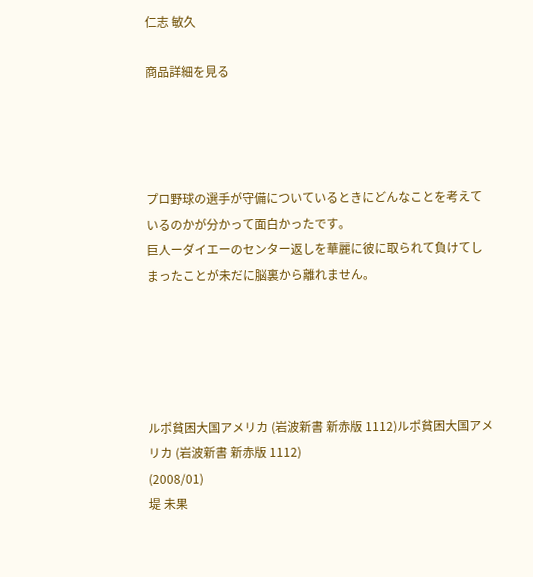仁志 敏久

商品詳細を見る




プロ野球の選手が守備についているときにどんなことを考えているのかが分かって面白かったです。
巨人ーダイエーのセンター返しを華麗に彼に取られて負けてしまったことが未だに脳裏から離れません。





ルポ貧困大国アメリカ (岩波新書 新赤版 1112)ルポ貧困大国アメリカ (岩波新書 新赤版 1112)
(2008/01)
堤 未果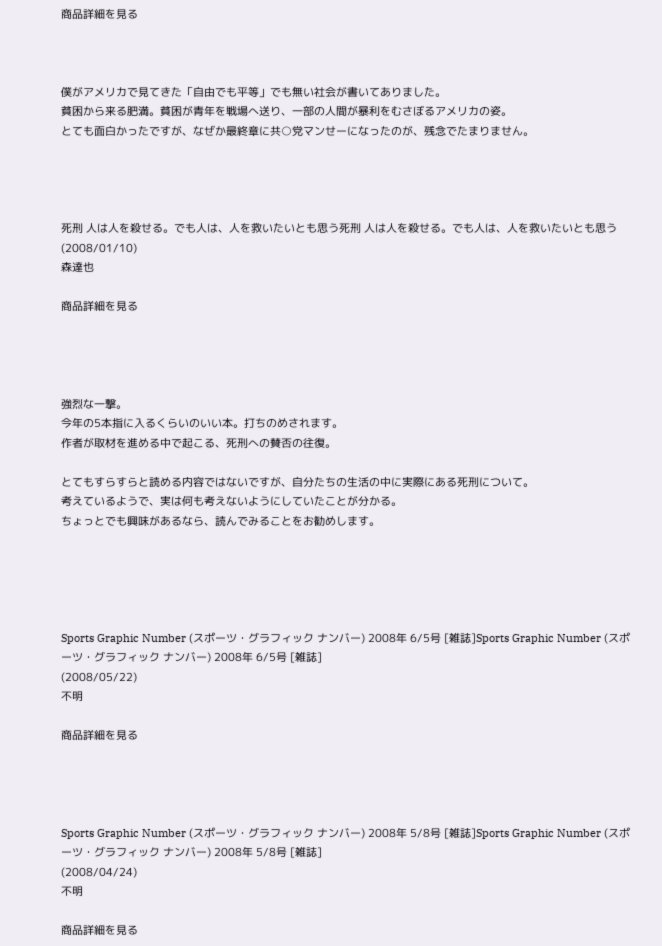商品詳細を見る



僕がアメリカで見てきた「自由でも平等」でも無い社会が書いてありました。
貧困から来る肥満。貧困が青年を戦場へ送り、一部の人間が暴利をむさぼるアメリカの姿。
とても面白かったですが、なぜか最終章に共○党マンせーになったのが、残念でたまりません。




死刑 人は人を殺せる。でも人は、人を救いたいとも思う死刑 人は人を殺せる。でも人は、人を救いたいとも思う
(2008/01/10)
森達也

商品詳細を見る




強烈な一撃。
今年の5本指に入るくらいのいい本。打ちのめされます。
作者が取材を進める中で起こる、死刑への賛否の往復。

とてもすらすらと読める内容ではないですが、自分たちの生活の中に実際にある死刑について。
考えているようで、実は何も考えないようにしていたことが分かる。
ちょっとでも興味があるなら、読んでみることをお勧めします。





Sports Graphic Number (スポーツ・グラフィック ナンバー) 2008年 6/5号 [雑誌]Sports Graphic Number (スポーツ・グラフィック ナンバー) 2008年 6/5号 [雑誌]
(2008/05/22)
不明

商品詳細を見る




Sports Graphic Number (スポーツ・グラフィック ナンバー) 2008年 5/8号 [雑誌]Sports Graphic Number (スポーツ・グラフィック ナンバー) 2008年 5/8号 [雑誌]
(2008/04/24)
不明

商品詳細を見る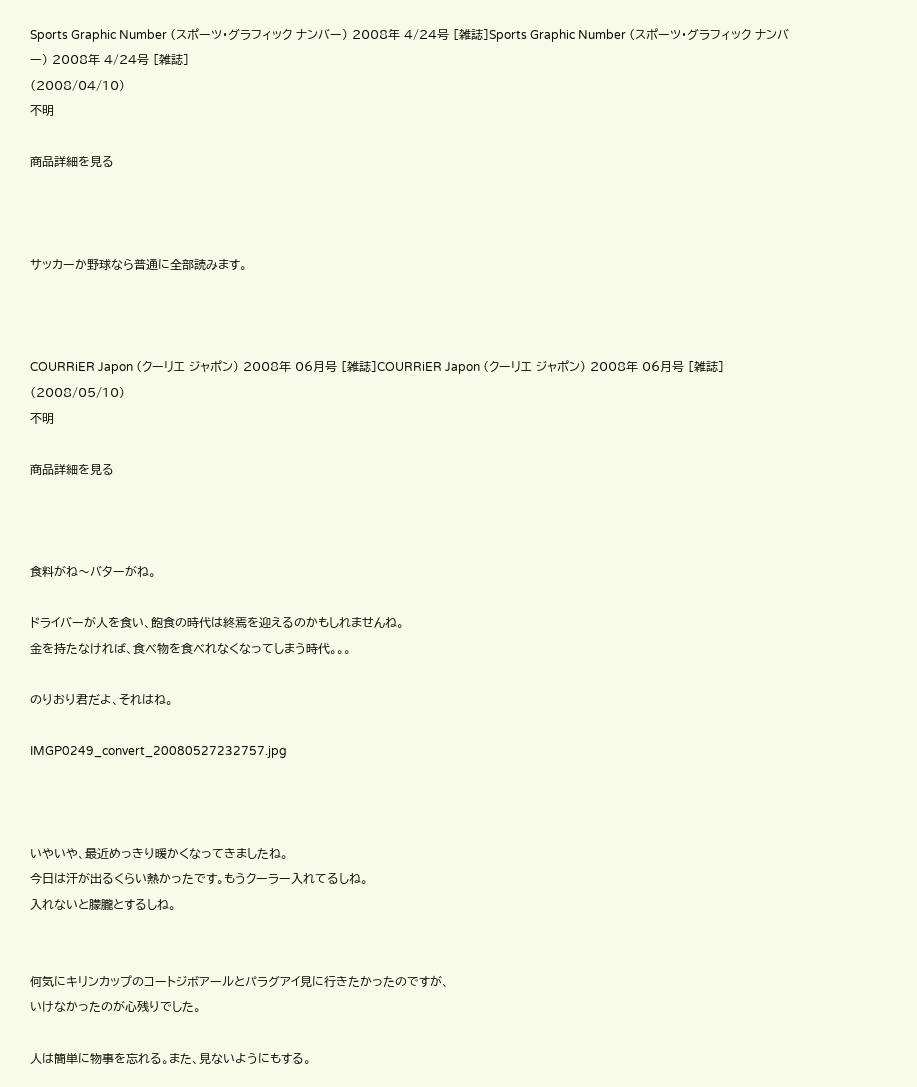Sports Graphic Number (スポーツ・グラフィック ナンバー) 2008年 4/24号 [雑誌]Sports Graphic Number (スポーツ・グラフィック ナンバー) 2008年 4/24号 [雑誌]
(2008/04/10)
不明

商品詳細を見る



サッカーか野球なら普通に全部読みます。



COURRiER Japon (クーリエ ジャポン) 2008年 06月号 [雑誌]COURRiER Japon (クーリエ ジャポン) 2008年 06月号 [雑誌]
(2008/05/10)
不明

商品詳細を見る



食料がね〜バターがね。

ドライバーが人を食い、飽食の時代は終焉を迎えるのかもしれませんね。
金を持たなければ、食べ物を食べれなくなってしまう時代。。。

のりおり君だよ、それはね。

IMGP0249_convert_20080527232757.jpg



いやいや、最近めっきり暖かくなってきましたね。
今日は汗が出るくらい熱かったです。もうクーラー入れてるしね。
入れないと朦朧とするしね。


何気にキリンカップのコートジボアールとパラグアイ見に行きたかったのですが、
いけなかったのが心残りでした。

人は簡単に物事を忘れる。また、見ないようにもする。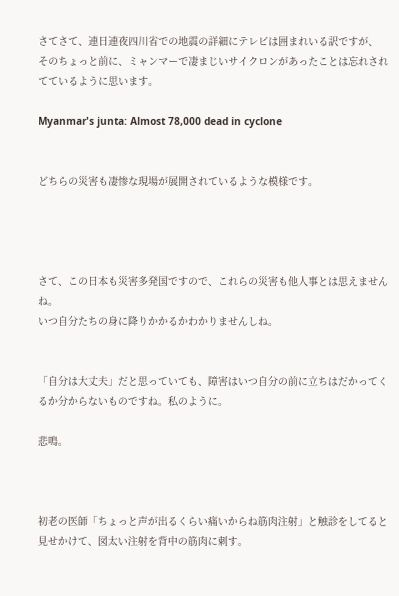さてさて、連日連夜四川省での地震の詳細にテレビは囲まれいる訳ですが、
そのちょっと前に、ミャンマーで凄まじいサイクロンがあったことは忘れされてているように思います。

Myanmar's junta: Almost 78,000 dead in cyclone


どちらの災害も凄惨な現場が展開されているような模様です。




さて、この日本も災害多発国ですので、これらの災害も他人事とは思えませんね。
いつ自分たちの身に降りかかるかわかりませんしね。


「自分は大丈夫」だと思っていても、障害はいつ自分の前に立ちはだかってくるか分からないものですね。私のように。

悲鳴。



初老の医師「ちょっと声が出るくらい痛いからね筋肉注射」と触診をしてると見せかけて、図太い注射を背中の筋肉に刺す。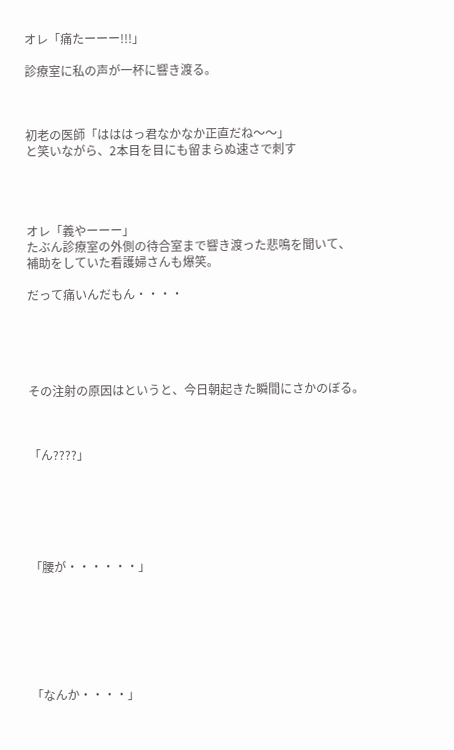オレ「痛たーーー!!!」

診療室に私の声が一杯に響き渡る。



初老の医師「はははっ君なかなか正直だね〜〜」
と笑いながら、2本目を目にも留まらぬ速さで刺す




オレ「義やーーー」
たぶん診療室の外側の待合室まで響き渡った悲鳴を聞いて、
補助をしていた看護婦さんも爆笑。

だって痛いんだもん・・・・





その注射の原因はというと、今日朝起きた瞬間にさかのぼる。



「ん????」






「腰が・・・・・・」







「なんか・・・・」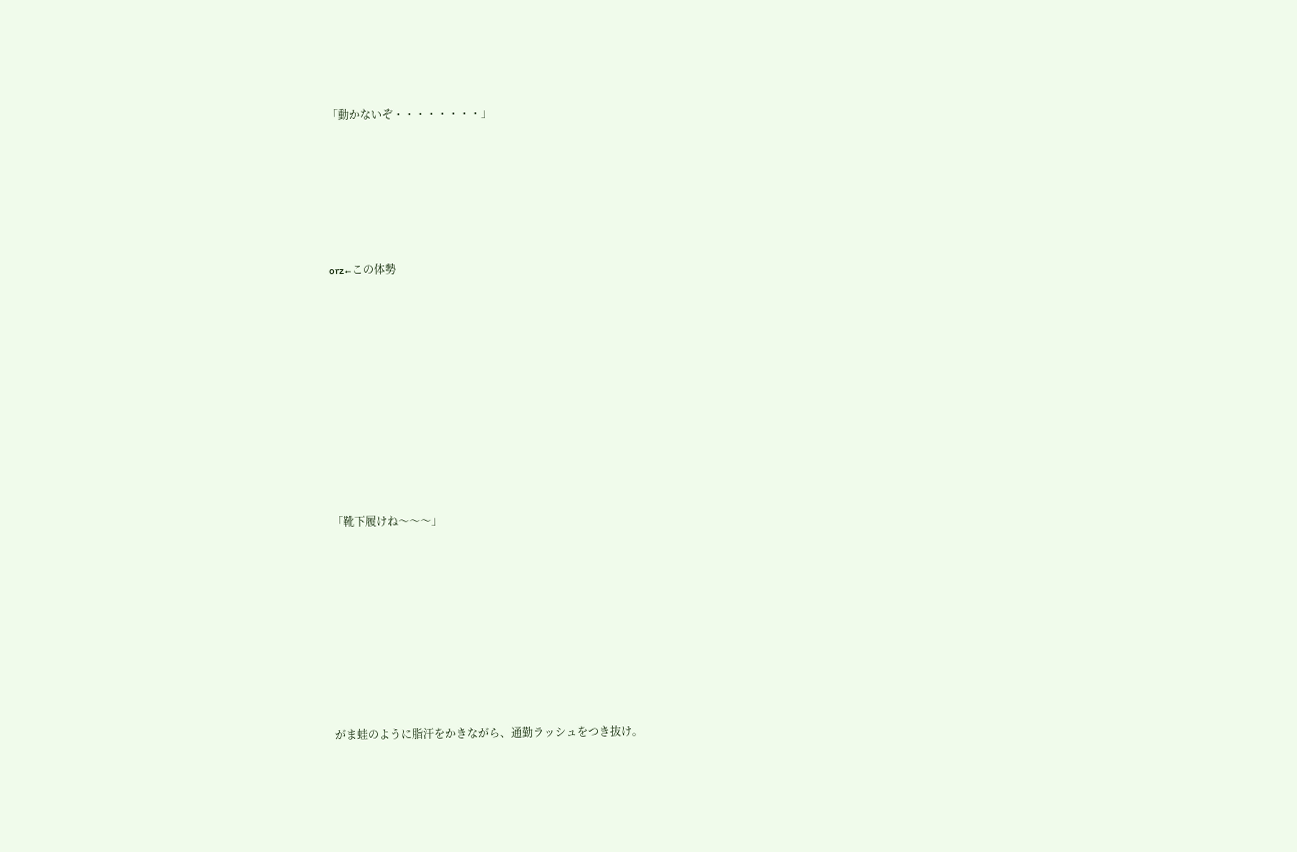「動かないぞ・・・・・・・・」







orz←この体勢












「靴下履けね〜〜〜」










がま蛙のように脂汗をかきながら、通勤ラッシュをつき抜け。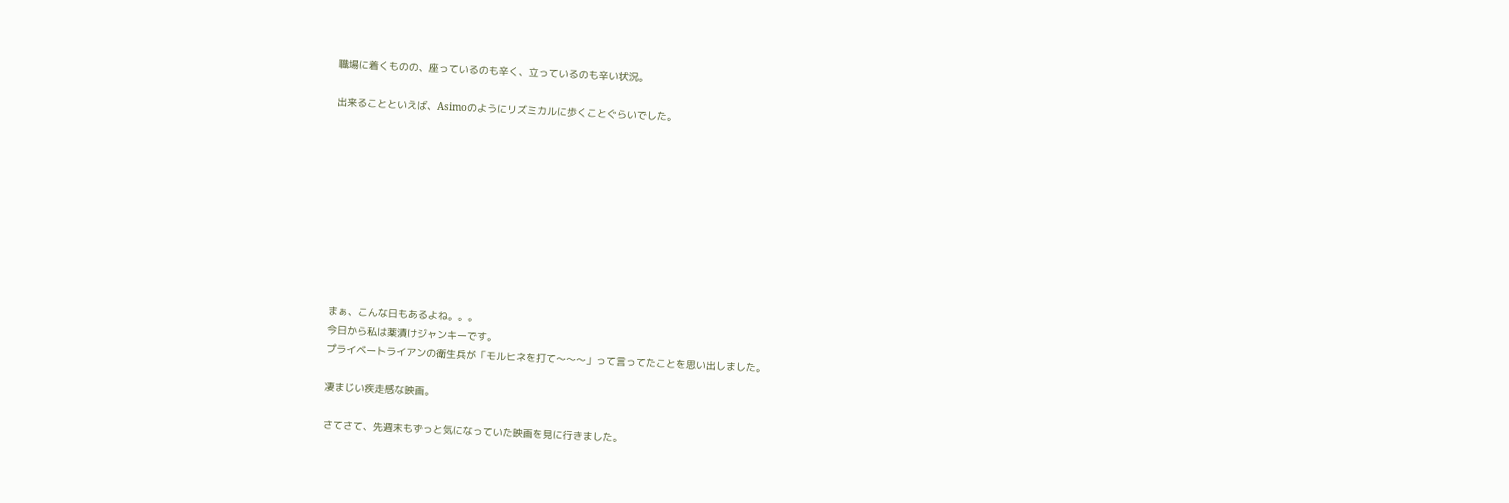職場に着くものの、座っているのも辛く、立っているのも辛い状況。

出来ることといえば、Asimoのようにリズミカルに歩くことぐらいでした。










まぁ、こんな日もあるよね。。。
今日から私は薬漬けジャンキーです。
プライベートライアンの衛生兵が「モルヒネを打て〜〜〜」って言ってたことを思い出しました。

凄まじい疾走感な映画。

さてさて、先週末もずっと気になっていた映画を見に行きました。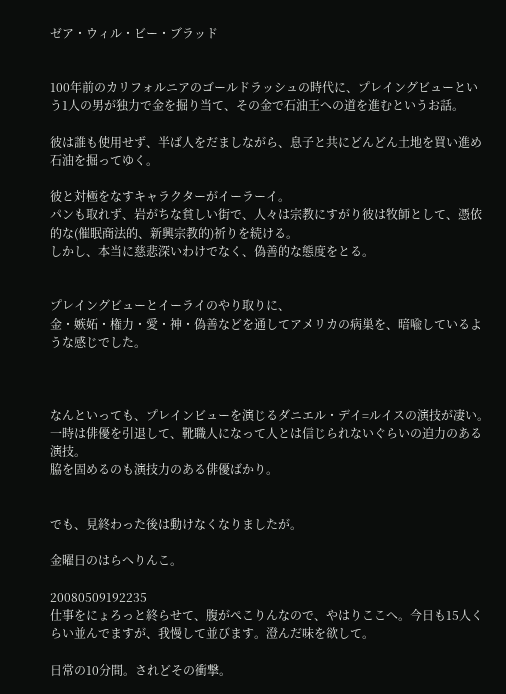ゼア・ウィル・ビー・ブラッド


100年前のカリフォルニアのゴールドラッシュの時代に、プレイングビューという1人の男が独力で金を掘り当て、その金で石油王への道を進むというお話。

彼は誰も使用せず、半ば人をだましながら、息子と共にどんどん土地を買い進め石油を掘ってゆく。

彼と対極をなすキャラクターがイーラーイ。
パンも取れず、岩がちな貧しい街で、人々は宗教にすがり彼は牧師として、憑依的な(催眠商法的、新興宗教的)祈りを続ける。
しかし、本当に慈悲深いわけでなく、偽善的な態度をとる。


プレイングビューとイーライのやり取りに、
金・嫉妬・権力・愛・神・偽善などを通してアメリカの病巣を、暗喩しているような感じでした。



なんといっても、プレインビューを演じるダニエル・デイ=ルイスの演技が凄い。
一時は俳優を引退して、靴職人になって人とは信じられないぐらいの迫力のある演技。
脇を固めるのも演技力のある俳優ばかり。


でも、見終わった後は動けなくなりましたが。

金曜日のはらへりんこ。

20080509192235
仕事をにょろっと終らせて、腹がぺこりんなので、やはりここへ。今日も15人くらい並んでますが、我慢して並びます。澄んだ味を欲して。

日常の10分間。されどその衝撃。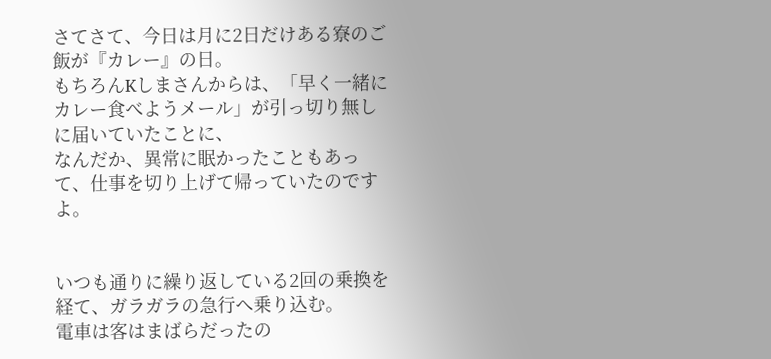さてさて、今日は月に2日だけある寮のご飯が『カレー』の日。
もちろんKしまさんからは、「早く一緒にカレー食べようメール」が引っ切り無しに届いていたことに、
なんだか、異常に眠かったこともあって、仕事を切り上げて帰っていたのですよ。


いつも通りに繰り返している2回の乗換を経て、ガラガラの急行へ乗り込む。
電車は客はまばらだったの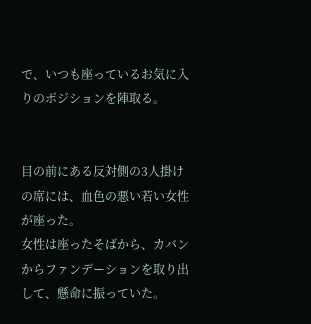で、いつも座っているお気に入りのポジションを陣取る。


目の前にある反対側の3人掛けの席には、血色の悪い若い女性が座った。
女性は座ったそばから、カバンからファンデーションを取り出して、懸命に振っていた。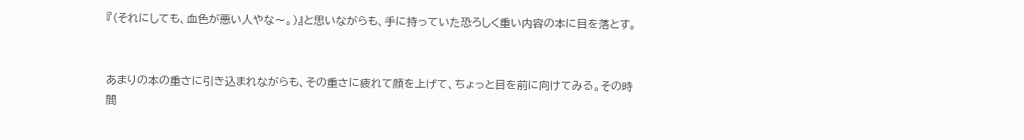『(それにしても、血色が悪い人やな〜。)』と思いながらも、手に持っていた恐ろしく重い内容の本に目を落とす。


あまりの本の重さに引き込まれながらも、その重さに疲れて顔を上げて、ちょっと目を前に向けてみる。その時間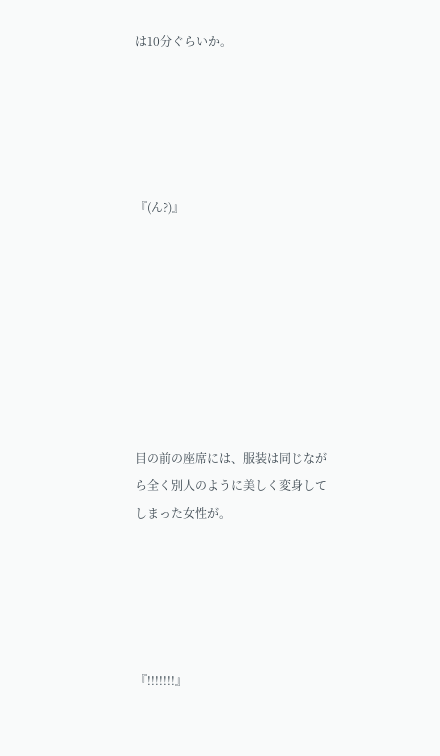は10分ぐらいか。





『(ん?)』








目の前の座席には、服装は同じながら全く別人のように美しく変身してしまった女性が。





『!!!!!!!』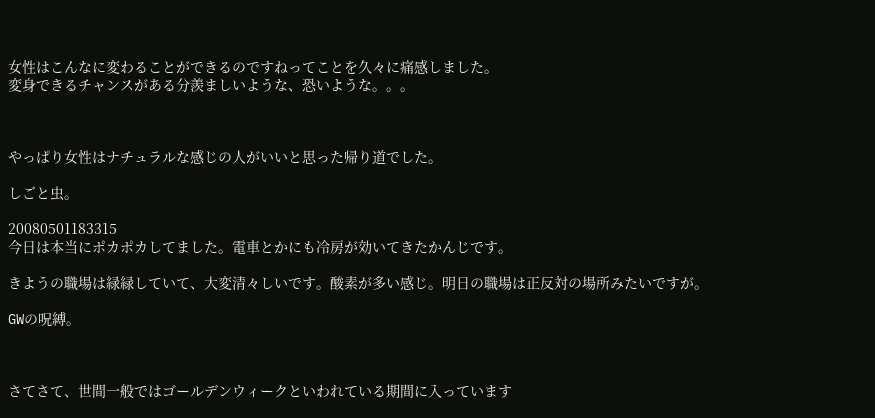女性はこんなに変わることができるのですねってことを久々に痛感しました。
変身できるチャンスがある分羨ましいような、恐いような。。。



やっぱり女性はナチュラルな感じの人がいいと思った帰り道でした。

しごと虫。

20080501183315
今日は本当にポカポカしてました。電車とかにも冷房が効いてきたかんじです。

きようの職場は緑緑していて、大変清々しいです。酸素が多い感じ。明日の職場は正反対の場所みたいですが。

GWの呪縛。



さてさて、世間一般ではゴールデンウィークといわれている期間に入っています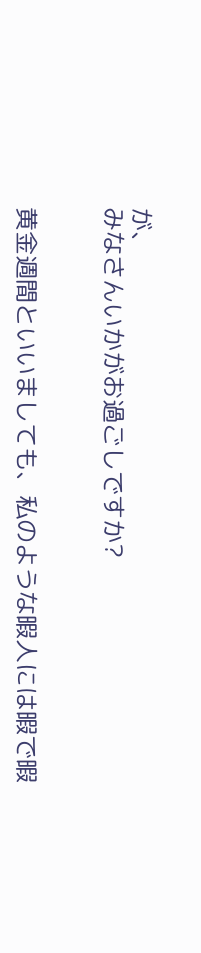が、
みなさんいかがお過ごしですか?


黄金週間といいましても、私のような暇人には暇で暇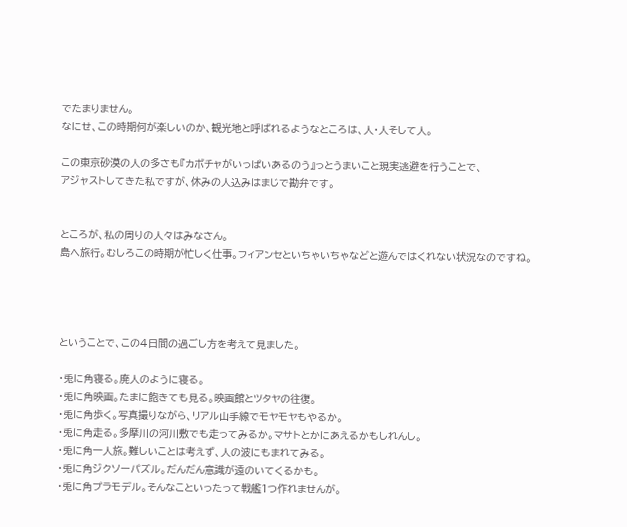でたまりません。
なにせ、この時期何が楽しいのか、観光地と呼ばれるようなところは、人・人そして人。

この東京砂漠の人の多さも『カボチャがいっぱいあるのう』っとうまいこと現実逃避を行うことで、
アジャストしてきた私ですが、休みの人込みはまじで勘弁です。


ところが、私の周りの人々はみなさん。
島へ旅行。むしろこの時期が忙しく仕事。フィアンセといちゃいちゃなどと遊んではくれない状況なのですね。




ということで、この4日間の過ごし方を考えて見ました。

・兎に角寝る。廃人のように寝る。
・兎に角映画。たまに飽きても見る。映画館とツタヤの往復。
・兎に角歩く。写真撮りながら、リアル山手線でモヤモヤもやるか。
・兎に角走る。多摩川の河川敷でも走ってみるか。マサトとかにあえるかもしれんし。
・兎に角一人旅。難しいことは考えず、人の波にもまれてみる。
・兎に角ジクソーパズル。だんだん意識が遠のいてくるかも。
・兎に角プラモデル。そんなこといったって戦艦1つ作れませんが。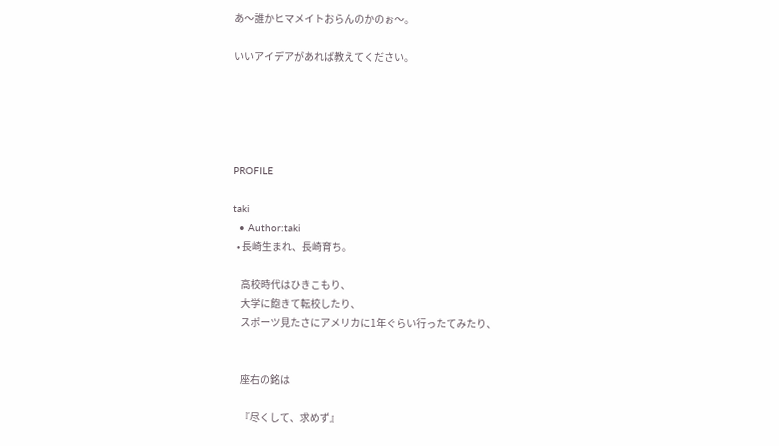あ〜誰かヒマメイトおらんのかのぉ〜。

いいアイデアがあれば教えてください。





PROFILE

taki
  • Author:taki
  • 長崎生まれ、長崎育ち。

    高校時代はひきこもり、
    大学に飽きて転校したり、
    スポーツ見たさにアメリカに1年ぐらい行ったてみたり、


    座右の銘は

    『尽くして、求めず』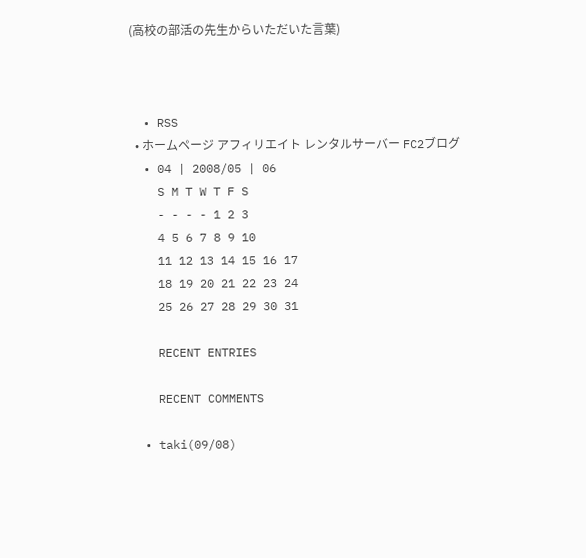(高校の部活の先生からいただいた言葉)



  • RSS
  • ホームページ アフィリエイト レンタルサーバー FC2ブログ
  • 04 | 2008/05 | 06
    S M T W T F S
    - - - - 1 2 3
    4 5 6 7 8 9 10
    11 12 13 14 15 16 17
    18 19 20 21 22 23 24
    25 26 27 28 29 30 31

    RECENT ENTRIES

    RECENT COMMENTS

  • taki(09/08)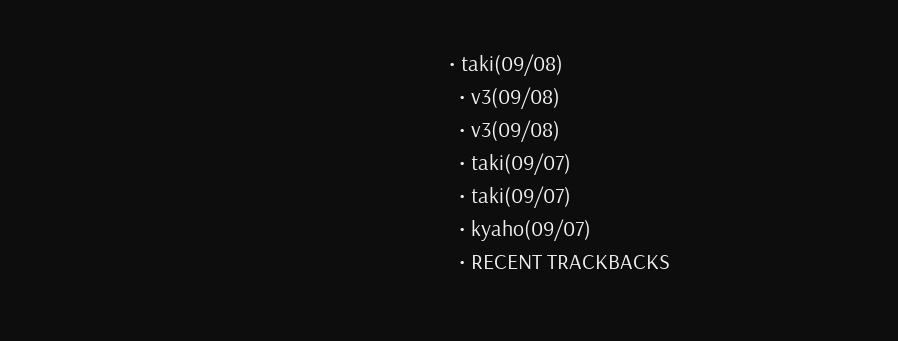• taki(09/08)
  • v3(09/08)
  • v3(09/08)
  • taki(09/07)
  • taki(09/07)
  • kyaho(09/07)
  • RECENT TRACKBACKS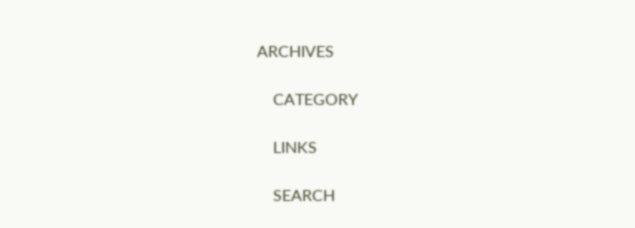ARCHIVES

    CATEGORY

    LINKS

    SEARCH